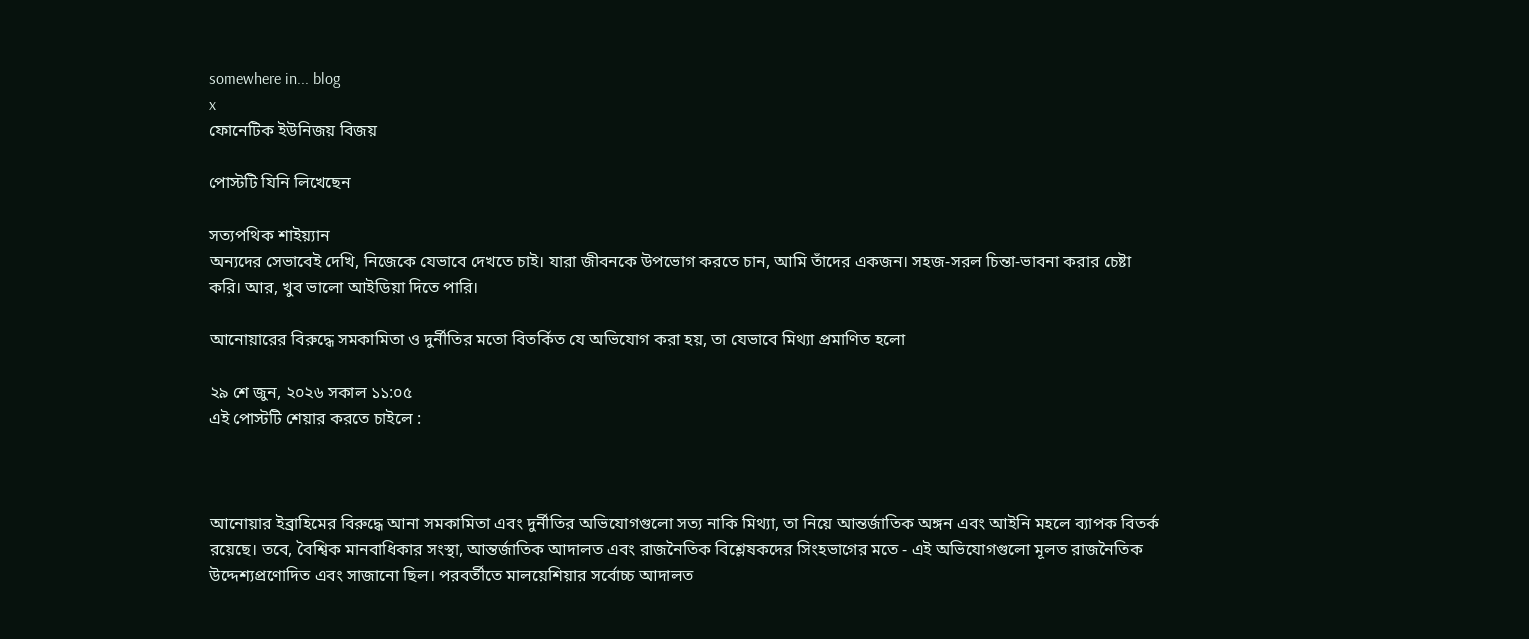somewhere in... blog
x
ফোনেটিক ইউনিজয় বিজয়

পোস্টটি যিনি লিখেছেন

সত্যপথিক শাইয়্যান
অন্যদের সেভাবেই দেখি, নিজেকে যেভাবে দেখতে চাই। যারা জীবনকে উপভোগ করতে চান, আমি তাঁদের একজন। সহজ-সরল চিন্তা-ভাবনা করার চেষ্টা করি। আর, খুব ভালো আইডিয়া দিতে পারি।

আনোয়ারের বিরুদ্ধে সমকামিতা ও দুর্নীতির মতো বিতর্কিত যে অভিযোগ করা হয়, তা যেভাবে মিথ্যা প্রমাণিত হলো

২৯ শে জুন, ২০২৬ সকাল ১১:০৫
এই পোস্টটি শেয়ার করতে চাইলে :



আনোয়ার ইব্রাহিমের বিরুদ্ধে আনা সমকামিতা এবং দুর্নীতির অভিযোগগুলো সত্য নাকি মিথ্যা, তা নিয়ে আন্তর্জাতিক অঙ্গন এবং আইনি মহলে ব্যাপক বিতর্ক রয়েছে। তবে, বৈশ্বিক মানবাধিকার সংস্থা, আন্তর্জাতিক আদালত এবং রাজনৈতিক বিশ্লেষকদের সিংহভাগের মতে - এই অভিযোগগুলো মূলত রাজনৈতিক উদ্দেশ্যপ্রণোদিত এবং সাজানো ছিল। পরবর্তীতে মালয়েশিয়ার সর্বোচ্চ আদালত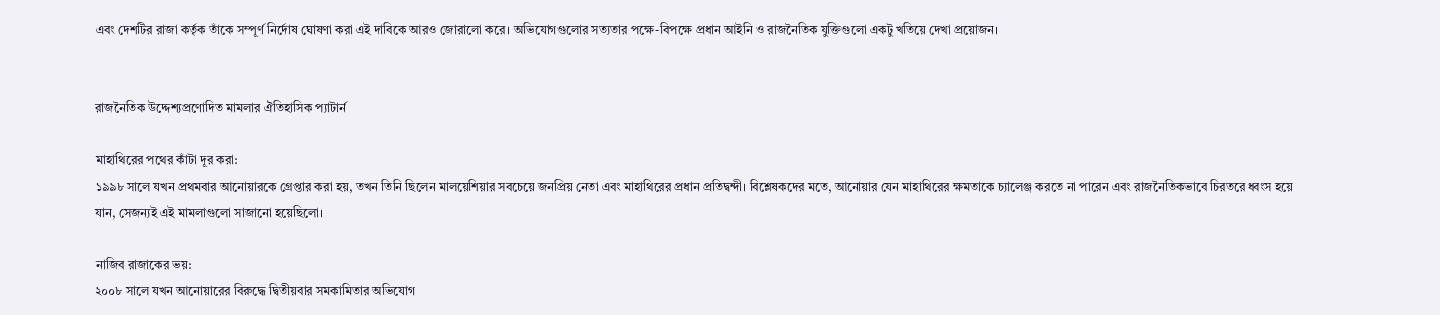এবং দেশটির রাজা কর্তৃক তাঁকে সম্পূর্ণ নির্দোষ ঘোষণা করা এই দাবিকে আরও জোরালো করে। অভিযোগগুলোর সত্যতার পক্ষে-বিপক্ষে প্রধান আইনি ও রাজনৈতিক যুক্তিগুলো একটু খতিয়ে দেখা প্রয়োজন।


রাজনৈতিক উদ্দেশ্যপ্রণোদিত মামলার ঐতিহাসিক প্যাটার্ন

মাহাথিরের পথের কাঁটা দূর করা:
১৯৯৮ সালে যখন প্রথমবার আনোয়ারকে গ্রেপ্তার করা হয়, তখন তিনি ছিলেন মালয়েশিয়ার সবচেয়ে জনপ্রিয় নেতা এবং মাহাথিরের প্রধান প্রতিদ্বন্দী। বিশ্লেষকদের মতে, আনোয়ার যেন মাহাথিরের ক্ষমতাকে চ্যালেঞ্জ করতে না পারেন এবং রাজনৈতিকভাবে চিরতরে ধ্বংস হয়ে যান, সেজন্যই এই মামলাগুলো সাজানো হয়েছিলো।

নাজিব রাজাকের ভয়:
২০০৮ সালে যখন আনোয়ারের বিরুদ্ধে দ্বিতীয়বার সমকামিতার অভিযোগ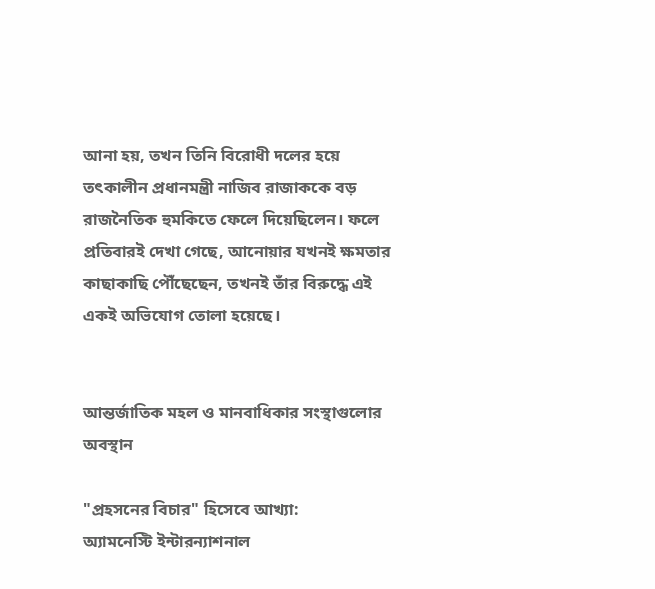আনা হয়, তখন তিনি বিরোধী দলের হয়ে তৎকালীন প্রধানমন্ত্রী নাজিব রাজাককে বড় রাজনৈতিক হুমকিতে ফেলে দিয়েছিলেন। ফলে প্রতিবারই দেখা গেছে, আনোয়ার যখনই ক্ষমতার কাছাকাছি পৌঁছেছেন, তখনই তাঁর বিরুদ্ধে এই একই অভিযোগ তোলা হয়েছে।


আন্তর্জাতিক মহল ও মানবাধিকার সংস্থাগুলোর অবস্থান

"প্রহসনের বিচার" হিসেবে আখ্যা:
অ্যামনেস্টি ইন্টারন্যাশনাল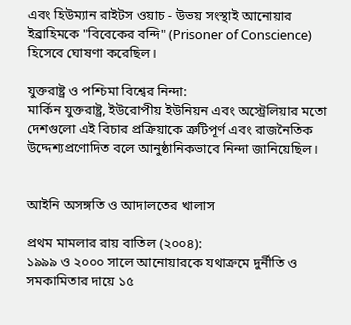এবং হিউম্যান রাইটস ওয়াচ - উভয় সংস্থাই আনোয়ার ইব্রাহিমকে "বিবেকের বন্দি" (Prisoner of Conscience) হিসেবে ঘোষণা করেছিল।

যুক্তরাষ্ট্র ও পশ্চিমা বিশ্বের নিন্দা:
মার্কিন যুক্তরাষ্ট্র, ইউরোপীয় ইউনিয়ন এবং অস্ট্রেলিয়ার মতো দেশগুলো এই বিচার প্রক্রিয়াকে ত্রুটিপূর্ণ এবং রাজনৈতিক উদ্দেশ্যপ্রণোদিত বলে আনুষ্ঠানিকভাবে নিন্দা জানিয়েছিল।


আইনি অসঙ্গতি ও আদালতের খালাস

প্রথম মামলার রায় বাতিল (২০০৪):
১৯৯৯ ও ২০০০ সালে আনোয়ারকে যথাক্রমে দুর্নীতি ও সমকামিতার দায়ে ১৫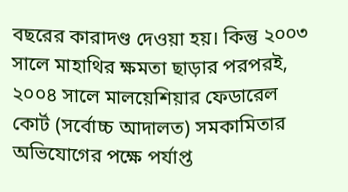বছরের কারাদণ্ড দেওয়া হয়। কিন্তু ২০০৩ সালে মাহাথির ক্ষমতা ছাড়ার পরপরই, ২০০৪ সালে মালয়েশিয়ার ফেডারেল কোর্ট (সর্বোচ্চ আদালত) সমকামিতার অভিযোগের পক্ষে পর্যাপ্ত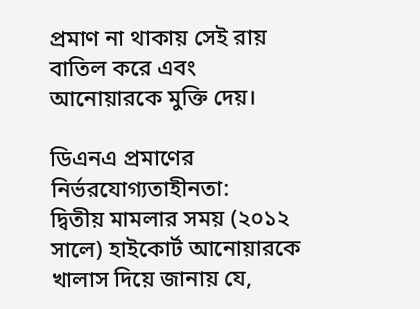প্রমাণ না থাকায় সেই রায় বাতিল করে এবং আনোয়ারকে মুক্তি দেয়।

ডিএনএ প্রমাণের নির্ভরযোগ্যতাহীনতা:
দ্বিতীয় মামলার সময় (২০১২ সালে) হাইকোর্ট আনোয়ারকে খালাস দিয়ে জানায় যে,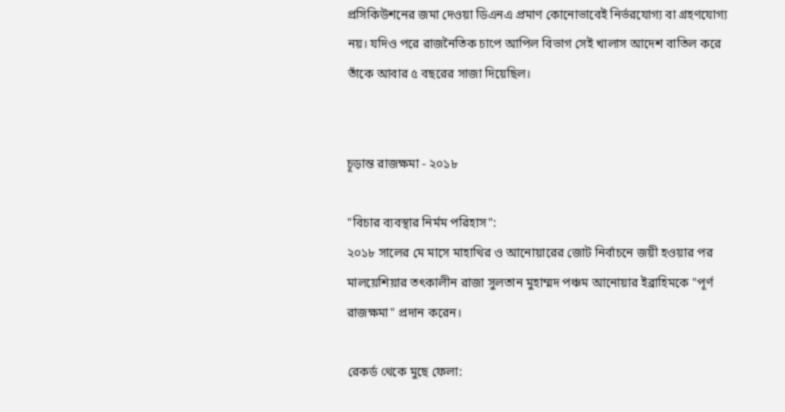প্রসিকিউশনের জমা দেওয়া ডিএনএ প্রমাণ কোনোভাবেই নির্ভরযোগ্য বা গ্রহণযোগ্য নয়। যদিও পরে রাজনৈতিক চাপে আপিল বিভাগ সেই খালাস আদেশ বাতিল করে তাঁকে আবার ৫ বছরের সাজা দিয়েছিল।


চূড়ান্ত রাজক্ষমা - ২০১৮

"বিচার ব্যবস্থার নির্মম পরিহাস":
২০১৮ সালের মে মাসে মাহাথির ও আনোয়ারের জোট নির্বাচনে জয়ী হওয়ার পর মালয়েশিয়ার তৎকালীন রাজা সুলতান মুহাম্মদ পঞ্চম আনোয়ার ইব্রাহিমকে "পূর্ণ রাজক্ষমা" প্রদান করেন।

রেকর্ড থেকে মুছে ফেলা: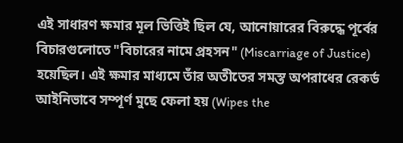এই সাধারণ ক্ষমার মূল ভিত্তিই ছিল যে, আনোয়ারের বিরুদ্ধে পূর্বের বিচারগুলোতে "বিচারের নামে প্রহসন" (Miscarriage of Justice) হয়েছিল। এই ক্ষমার মাধ্যমে তাঁর অতীতের সমস্ত অপরাধের রেকর্ড আইনিভাবে সম্পূর্ণ মুছে ফেলা হয় (Wipes the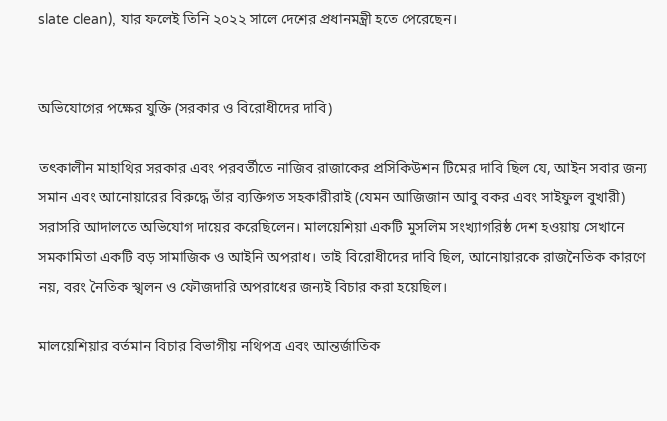slate clean), যার ফলেই তিনি ২০২২ সালে দেশের প্রধানমন্ত্রী হতে পেরেছেন।


অভিযোগের পক্ষের যুক্তি (সরকার ও বিরোধীদের দাবি)

তৎকালীন মাহাথির সরকার এবং পরবর্তীতে নাজিব রাজাকের প্রসিকিউশন টিমের দাবি ছিল যে, আইন সবার জন্য সমান এবং আনোয়ারের বিরুদ্ধে তাঁর ব্যক্তিগত সহকারীরাই (যেমন আজিজান আবু বকর এবং সাইফুল বুখারী) সরাসরি আদালতে অভিযোগ দায়ের করেছিলেন। মালয়েশিয়া একটি মুসলিম সংখ্যাগরিষ্ঠ দেশ হওয়ায় সেখানে সমকামিতা একটি বড় সামাজিক ও আইনি অপরাধ। তাই বিরোধীদের দাবি ছিল, আনোয়ারকে রাজনৈতিক কারণে নয়, বরং নৈতিক স্খলন ও ফৌজদারি অপরাধের জন্যই বিচার করা হয়েছিল।

মালয়েশিয়ার বর্তমান বিচার বিভাগীয় নথিপত্র এবং আন্তর্জাতিক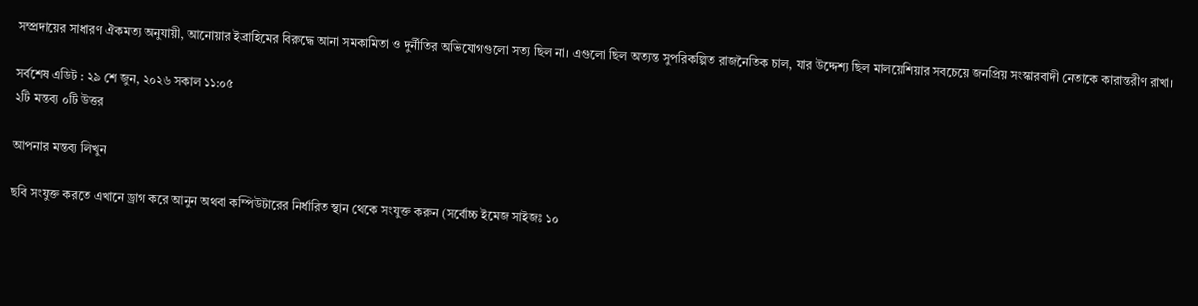সম্প্রদায়ের সাধারণ ঐকমত্য অনুযায়ী, আনোয়ার ইব্রাহিমের বিরুদ্ধে আনা সমকামিতা ও দুর্নীতির অভিযোগগুলো সত্য ছিল না। এগুলো ছিল অত্যন্ত সুপরিকল্পিত রাজনৈতিক চাল, যার উদ্দেশ্য ছিল মালয়েশিয়ার সবচেয়ে জনপ্রিয় সংস্কারবাদী নেতাকে কারান্তরীণ রাখা।

সর্বশেষ এডিট : ২৯ শে জুন, ২০২৬ সকাল ১১:০৫
২টি মন্তব্য ০টি উত্তর

আপনার মন্তব্য লিখুন

ছবি সংযুক্ত করতে এখানে ড্রাগ করে আনুন অথবা কম্পিউটারের নির্ধারিত স্থান থেকে সংযুক্ত করুন (সর্বোচ্চ ইমেজ সাইজঃ ১০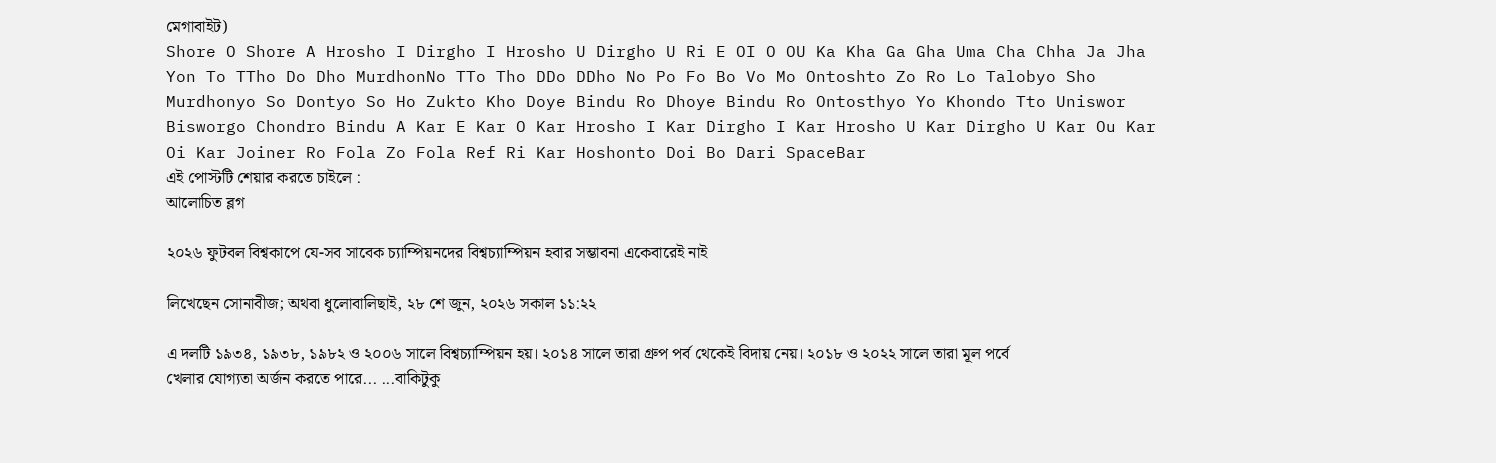মেগাবাইট)
Shore O Shore A Hrosho I Dirgho I Hrosho U Dirgho U Ri E OI O OU Ka Kha Ga Gha Uma Cha Chha Ja Jha Yon To TTho Do Dho MurdhonNo TTo Tho DDo DDho No Po Fo Bo Vo Mo Ontoshto Zo Ro Lo Talobyo Sho Murdhonyo So Dontyo So Ho Zukto Kho Doye Bindu Ro Dhoye Bindu Ro Ontosthyo Yo Khondo Tto Uniswor Bisworgo Chondro Bindu A Kar E Kar O Kar Hrosho I Kar Dirgho I Kar Hrosho U Kar Dirgho U Kar Ou Kar Oi Kar Joiner Ro Fola Zo Fola Ref Ri Kar Hoshonto Doi Bo Dari SpaceBar
এই পোস্টটি শেয়ার করতে চাইলে :
আলোচিত ব্লগ

২০২৬ ফুটবল বিশ্বকাপে যে-সব সাবেক চ্যাম্পিয়নদের বিশ্বচ্যাম্পিয়ন হবার সম্ভাবনা একেবারেই নাই

লিখেছেন সোনাবীজ; অথবা ধুলোবালিছাই, ২৮ শে জুন, ২০২৬ সকাল ১১:২২

এ দলটি ১৯৩৪, ১৯৩৮, ১৯৮২ ও ২০০৬ সালে বিশ্বচ্যাম্পিয়ন হয়। ২০১৪ সালে তারা গ্রুপ পর্ব থেকেই বিদায় নেয়। ২০১৮ ও ২০২২ সালে তারা মূল পর্বে খেলার যোগ্যতা অর্জন করতে পারে... ...বাকিটুকু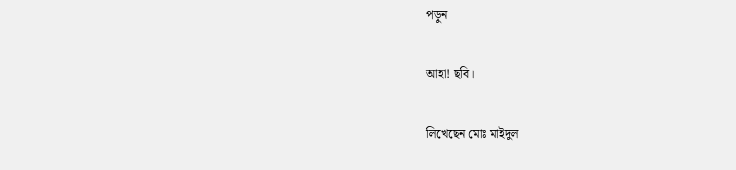পড়ুন

আহা! ছবি।

লিখেছেন মোঃ মাইদুল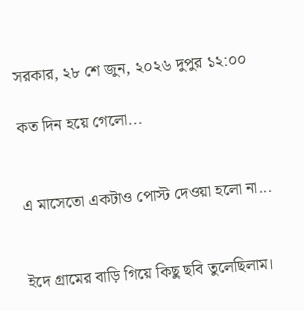সরকার, ২৮ শে জুন, ২০২৬ দুপুর ১২:০০

কত দিন হয়ে গেলো...


এ মাসেতো একটাও পোস্ট দেওয়া হলো না...


ইদে গ্রামের বাড়ি গিয়ে কিছু ছবি তুলেছিলাম।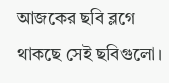আজকের ছবি ব্লগে থাকছে সেই ছবিগুলো।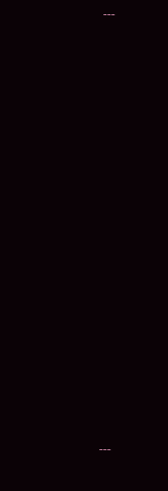---
































---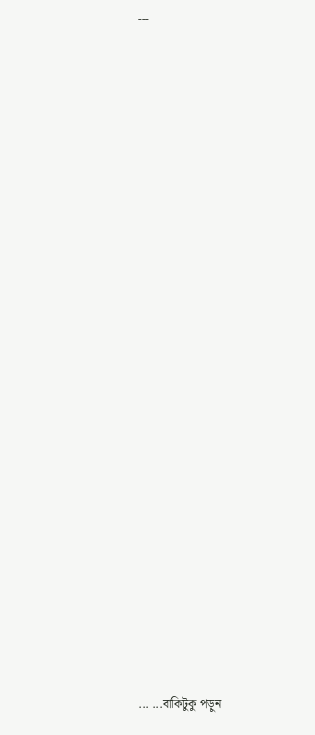---






















... ...বাকিটুকু পড়ুন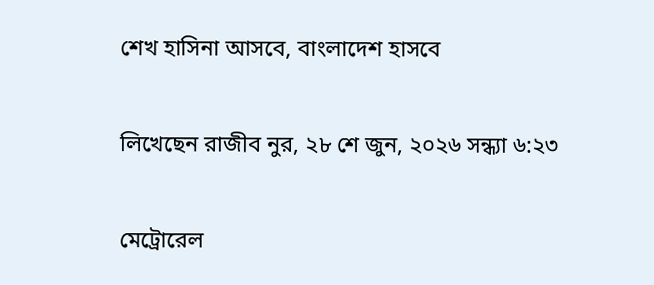শেখ হাসিনা আসবে, বাংলাদেশ হাসবে

লিখেছেন রাজীব নুর, ২৮ শে জুন, ২০২৬ সন্ধ্যা ৬:২৩

মেট্রোরেল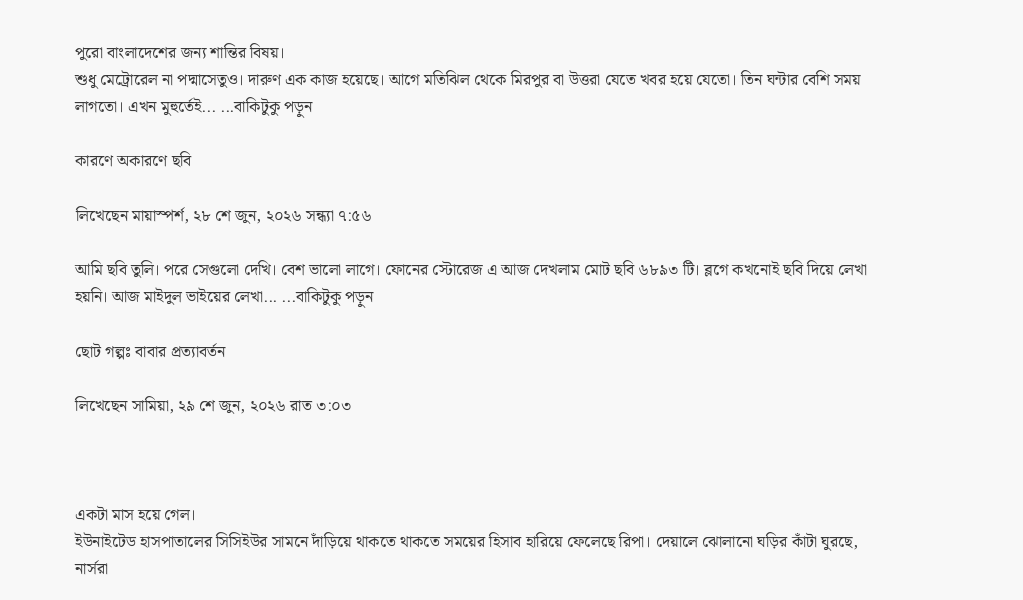পুরো বাংলাদেশের জন্য শান্তির বিষয়।
শুধু মেট্রোরেল না পদ্মাসেতুও। দারুণ এক কাজ হয়েছে। আগে মতিঝিল থেকে মিরপুর বা উত্তরা যেতে খবর হয়ে যেতো। তিন ঘন্টার বেশি সময় লাগতো। এখন মুহুর্তেই... ...বাকিটুকু পড়ুন

কারণে অকারণে ছবি

লিখেছেন মায়াস্পর্শ, ২৮ শে জুন, ২০২৬ সন্ধ্যা ৭:৫৬

আমি ছবি তুলি। পরে সেগুলো দেখি। বেশ ভালো লাগে। ফোনের স্টোরেজ এ আজ দেখলাম মোট ছবি ৬৮৯৩ টি। ব্লগে কখনোই ছবি দিয়ে লেখা হয়নি। আজ মাইদুল ভাইয়ের লেখা... ...বাকিটুকু পড়ুন

ছোট গল্পঃ বাবার প্রত্যাবর্তন

লিখেছেন সামিয়া, ২৯ শে জুন, ২০২৬ রাত ৩:০৩



একটা মাস হয়ে গেল।
ইউনাইটেড হাসপাতালের সিসিইউর সামনে দাঁড়িয়ে থাকতে থাকতে সময়ের হিসাব হারিয়ে ফেলেছে রিপা। দেয়ালে ঝোলানো ঘড়ির কাঁটা ঘুরছে, নার্সরা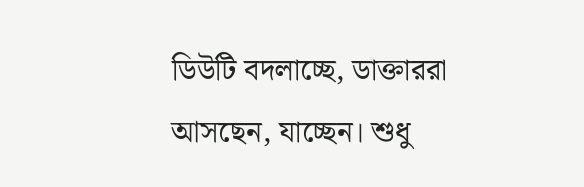ডিউটি বদলাচ্ছে, ডাক্তাররা আসছেন, যাচ্ছেন। শুধু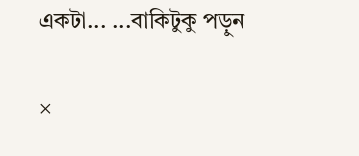একটা... ...বাকিটুকু পড়ুন

×